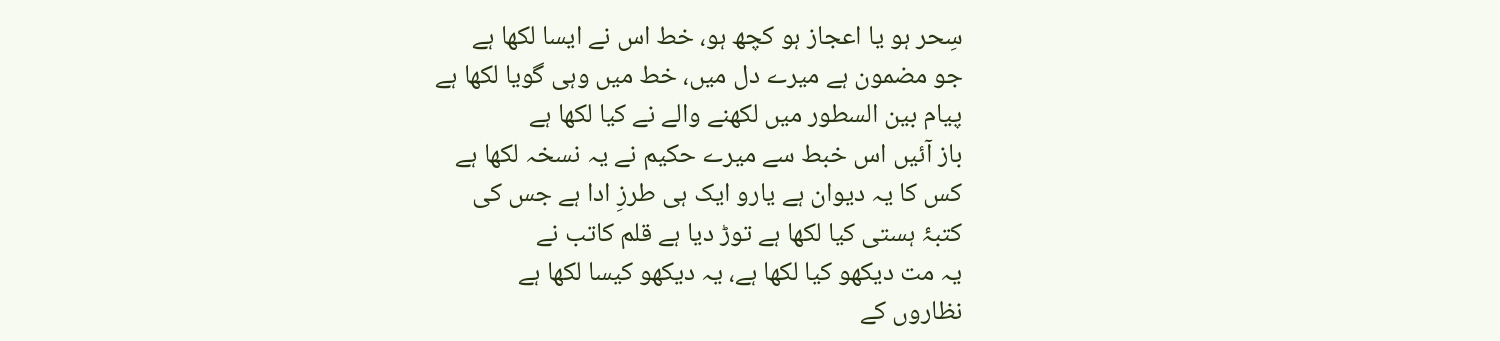سِحر ہو یا اعجاز ہو کچھ ہو، خط اس نے ایسا لکھا ہے
جو مضمون ہے میرے دل میں، خط میں وہی گویا لکھا ہے
پیام بین السطور میں لکھنے والے نے کیا لکھا ہے
باز آئیں اس خبط سے میرے حکیم نے یہ نسخہ لکھا ہے
کس کا یہ دیوان ہے یارو ایک ہی طرزِ ادا ہے جس کی
کتبۂ ہستی کیا لکھا ہے توڑ دیا ہے قلم کاتب نے
یہ مت دیکھو کیا لکھا ہے، یہ دیکھو کیسا لکھا ہے
نظاروں کے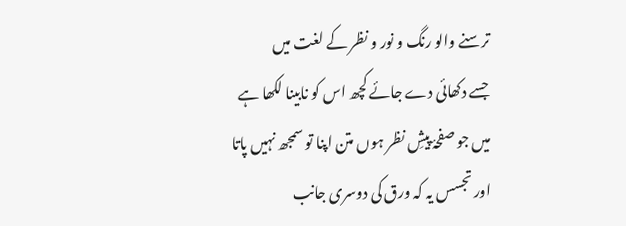ترسنے والو رنگ و نور و نظر کے لغت میں
جسے دکھائی دے جائے کچھ اس کو نابینا لکھا ہے
میں جو صفحۂ پیشِ نظر ہوں متن اپنا تو سمجھ نہیں پاتا
اور تجسس یہ کہ ورق کی دوسری جانب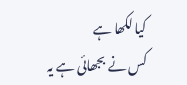کیا لکھا ہے
کس نے بجھائی ہے یہ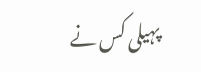پہیلی کس نے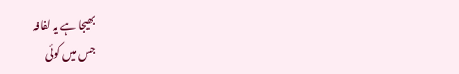بھیجا ہے یہ لفافہ
جس میں کوئی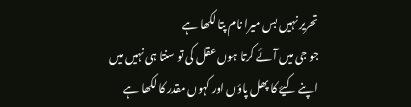تحریر نہیں بس میرا نام پتا لکھا ہے
جو جی میں آئے کرتا ہوں عقل کی تو سنتا ہی نہیں میں
اپنے کیۓ کا پھل پاؤں اور کہوں مقدر کا لکھا ہے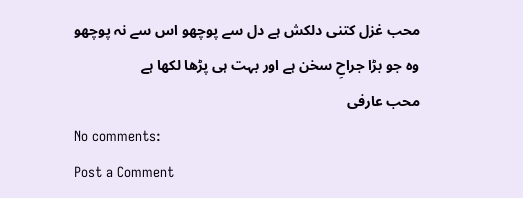محب غزل کتنی دلکش ہے دل سے پوچھو اس سے نہ پوچھو
وہ جو بڑا جراحِ سخن ہے اور بہت ہی پڑھا لکھا ہے
محب عارفی
No comments:
Post a Comment